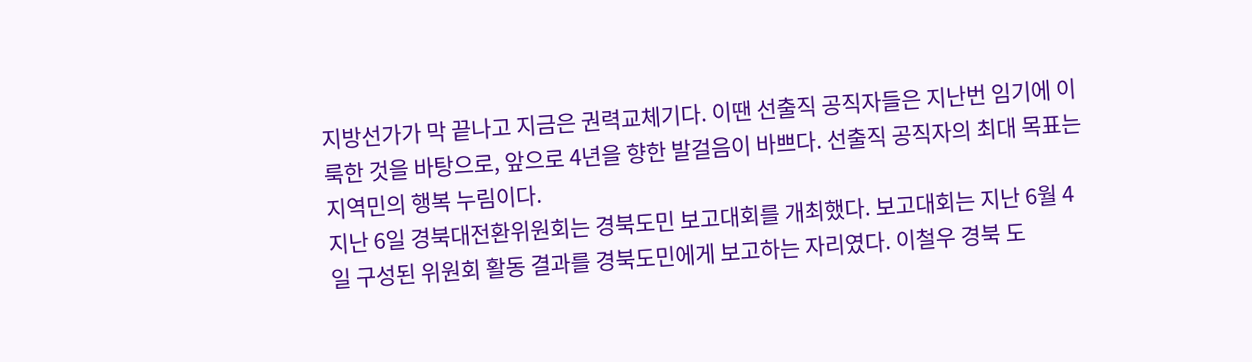지방선가가 막 끝나고 지금은 권력교체기다. 이땐 선출직 공직자들은 지난번 임기에 이룩한 것을 바탕으로, 앞으로 4년을 향한 발걸음이 바쁘다. 선출직 공직자의 최대 목표는 지역민의 행복 누림이다.
지난 6일 경북대전환위원회는 경북도민 보고대회를 개최했다. 보고대회는 지난 6월 4일 구성된 위원회 활동 결과를 경북도민에게 보고하는 자리였다. 이철우 경북 도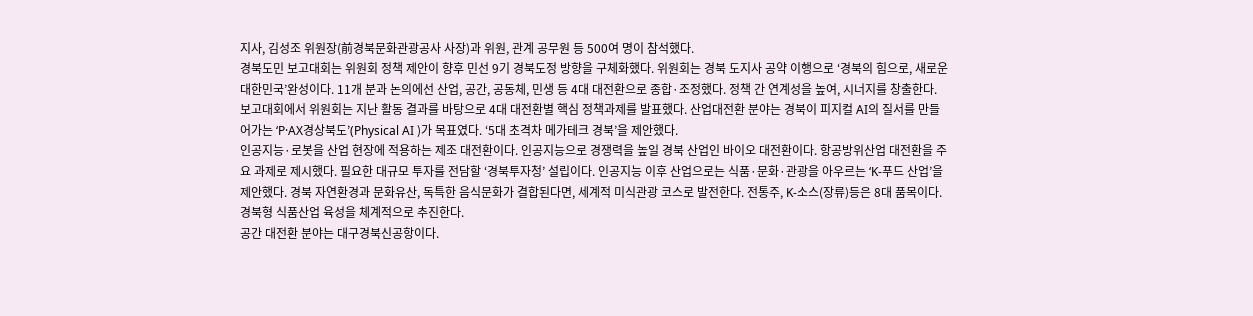지사, 김성조 위원장(前경북문화관광공사 사장)과 위원, 관계 공무원 등 500여 명이 참석했다.
경북도민 보고대회는 위원회 정책 제안이 향후 민선 9기 경북도정 방향을 구체화했다. 위원회는 경북 도지사 공약 이행으로 ‘경북의 힘으로, 새로운 대한민국’완성이다. 11개 분과 논의에선 산업, 공간, 공동체, 민생 등 4대 대전환으로 종합·조정했다. 정책 간 연계성을 높여, 시너지를 창출한다.
보고대회에서 위원회는 지난 활동 결과를 바탕으로 4대 대전환별 핵심 정책과제를 발표했다. 산업대전환 분야는 경북이 피지컬 AI의 질서를 만들어가는 ‘P·AX경상북도’(Physical AI )가 목표였다. ‘5대 초격차 메가테크 경북’을 제안했다.
인공지능·로봇을 산업 현장에 적용하는 제조 대전환이다. 인공지능으로 경쟁력을 높일 경북 산업인 바이오 대전환이다. 항공방위산업 대전환을 주요 과제로 제시했다. 필요한 대규모 투자를 전담할 ‘경북투자청’ 설립이다. 인공지능 이후 산업으로는 식품·문화·관광을 아우르는 ‘K-푸드 산업’을 제안했다. 경북 자연환경과 문화유산, 독특한 음식문화가 결합된다면, 세계적 미식관광 코스로 발전한다. 전통주, K-소스(장류)등은 8대 품목이다. 경북형 식품산업 육성을 체계적으로 추진한다.
공간 대전환 분야는 대구경북신공항이다.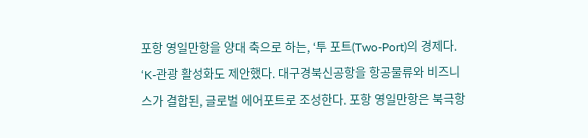포항 영일만항을 양대 축으로 하는, ‘투 포트(Two-Port)의 경제다. ‘K-관광 활성화도 제안했다. 대구경북신공항을 항공물류와 비즈니스가 결합된, 글로벌 에어포트로 조성한다. 포항 영일만항은 북극항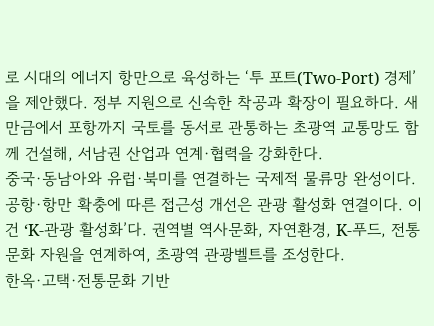로 시대의 에너지 항만으로 육성하는 ‘투 포트(Two-Port) 경제’을 제안했다. 정부 지원으로 신속한 착공과 확장이 필요하다. 새만금에서 포항까지 국토를 동서로 관통하는 초광역 교통망도 함께 건설해, 서남권 산업과 연계·협력을 강화한다.
중국·동남아와 유럽·북미를 연결하는 국제적 물류망 완성이다. 공항·항만 확충에 따른 접근성 개선은 관광 활성화 연결이다. 이건 ‘K-관광 활성화’다. 권역별 역사문화, 자연환경, K-푸드, 전통문화 자원을 연계하여, 초광역 관광벨트를 조성한다.
한옥·고택·전통문화 기반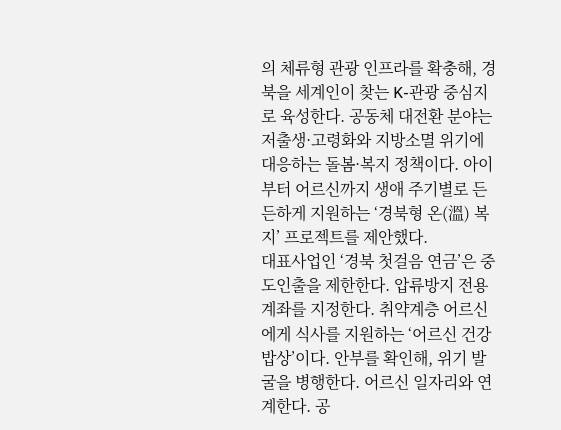의 체류형 관광 인프라를 확충해, 경북을 세계인이 찾는 K-관광 중심지로 육성한다. 공동체 대전환 분야는 저출생·고령화와 지방소멸 위기에 대응하는 돌봄·복지 정책이다. 아이부터 어르신까지 생애 주기별로 든든하게 지원하는 ‘경북형 온(溫) 복지’ 프로젝트를 제안했다.
대표사업인 ‘경북 첫걸음 연금’은 중도인출을 제한한다. 압류방지 전용계좌를 지정한다. 취약계층 어르신에게 식사를 지원하는 ‘어르신 건강밥상’이다. 안부를 확인해, 위기 발굴을 병행한다. 어르신 일자리와 연계한다. 공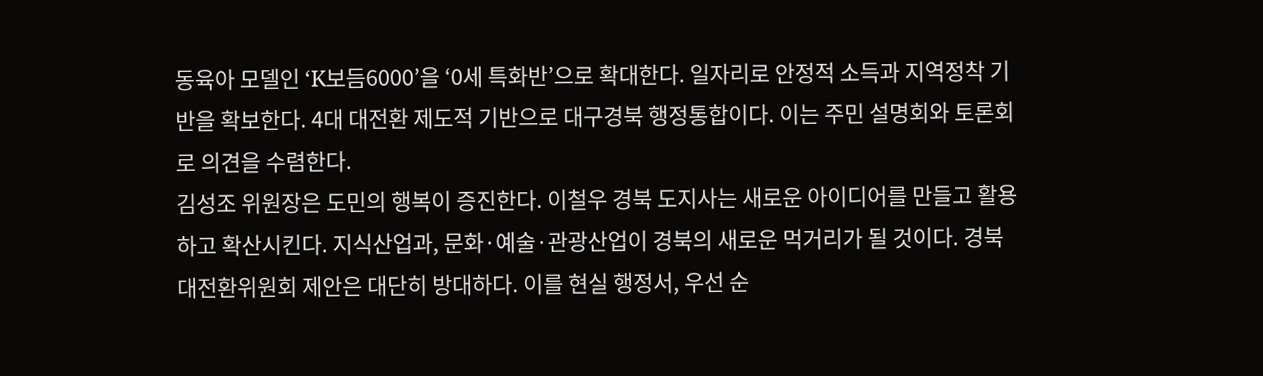동육아 모델인 ‘K보듬6000’을 ‘0세 특화반’으로 확대한다. 일자리로 안정적 소득과 지역정착 기반을 확보한다. 4대 대전환 제도적 기반으로 대구경북 행정통합이다. 이는 주민 설명회와 토론회로 의견을 수렴한다.
김성조 위원장은 도민의 행복이 증진한다. 이철우 경북 도지사는 새로운 아이디어를 만들고 활용하고 확산시킨다. 지식산업과, 문화·예술·관광산업이 경북의 새로운 먹거리가 될 것이다. 경북 대전환위원회 제안은 대단히 방대하다. 이를 현실 행정서, 우선 순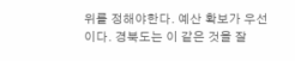위를 정해야한다. 예산 확보가 우선이다. 경북도는 이 같은 것을 잘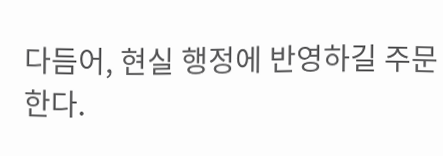다듬어, 현실 행정에 반영하길 주문한다.